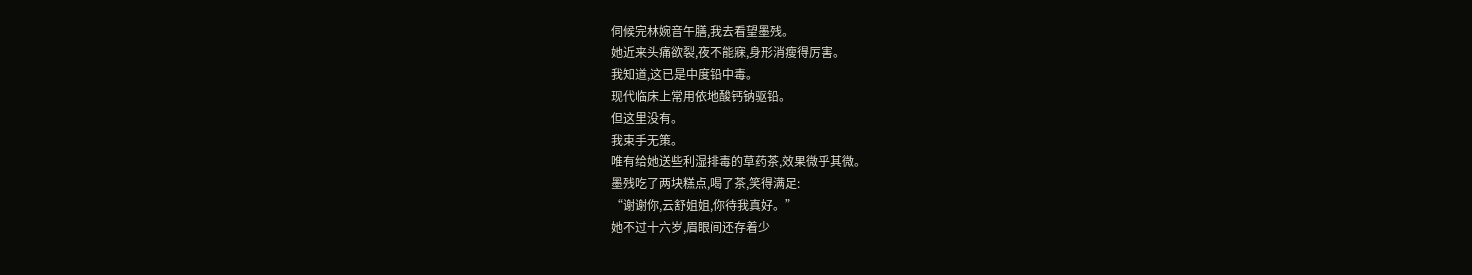伺候完林婉音午膳,我去看望墨残。
她近来头痛欲裂,夜不能寐,身形消瘦得厉害。
我知道,这已是中度铅中毒。
现代临床上常用依地酸钙钠驱铅。
但这里没有。
我束手无策。
唯有给她送些利湿排毒的草药茶,效果微乎其微。
墨残吃了两块糕点,喝了茶,笑得满足:
“谢谢你,云舒姐姐,你待我真好。”
她不过十六岁,眉眼间还存着少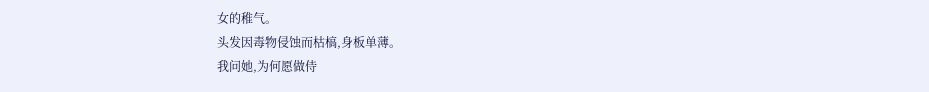女的稚气。
头发因毒物侵蚀而枯槁,身板单薄。
我问她,为何愿做侍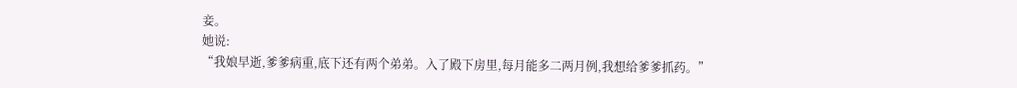妾。
她说:
“我娘早逝,爹爹病重,底下还有两个弟弟。入了殿下房里,每月能多二两月例,我想给爹爹抓药。”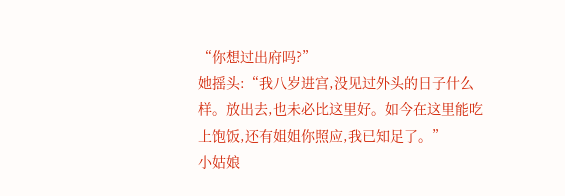“你想过出府吗?”
她摇头:“我八岁进宫,没见过外头的日子什么样。放出去,也未必比这里好。如今在这里能吃上饱饭,还有姐姐你照应,我已知足了。”
小姑娘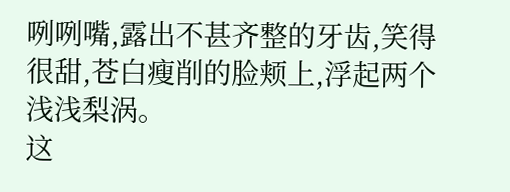咧咧嘴,露出不甚齐整的牙齿,笑得很甜,苍白瘦削的脸颊上,浮起两个浅浅梨涡。
这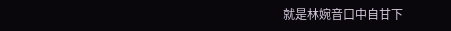就是林婉音口中自甘下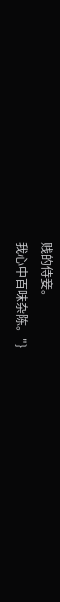贱的侍妾。
我心中百味杂陈。"}